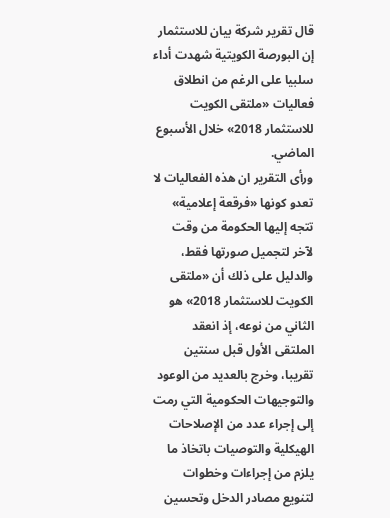قال تقرير شركة بيان للاستثمار إن البورصة الكويتية شهدت أداء سلبيا على الرغم من انطلاق فعاليات «ملتقى الكويت للاستثمار 2018» خلال الأسبوع الماضي.
ورأى التقرير ان هذه الفعاليات لا تعدو كونها «فرقعة إعلامية» تتجه إليها الحكومة من وقت لآخر لتجميل صورتها فقط، والدليل على ذلك أن «ملتقى الكويت للاستثمار 2018» هو الثاني من نوعه، إذ انعقد الملتقى الأول قبل سنتين تقريبا، وخرج بالعديد من الوعود والتوجيهات الحكومية التي رمت إلى إجراء عدد من الإصلاحات الهيكلية والتوصيات باتخاذ ما يلزم من إجراءات وخطوات لتنويع مصادر الدخل وتحسين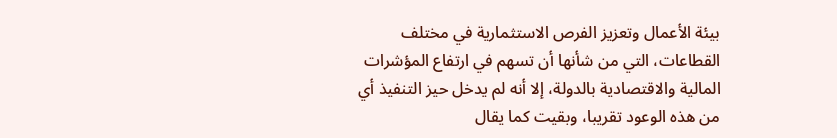بيئة الأعمال وتعزيز الفرص الاستثمارية في مختلف القطاعات، التي من شأنها أن تسهم في ارتفاع المؤشرات المالية والاقتصادية بالدولة، إلا أنه لم يدخل حيز التنفيذ أي من هذه الوعود تقريبا، وبقيت كما يقال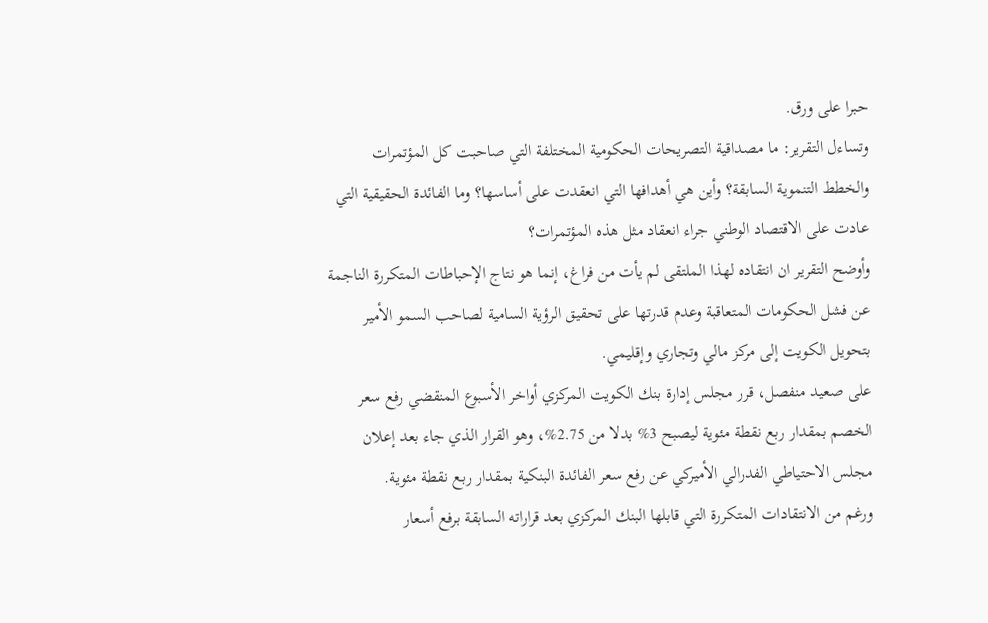حبرا على ورق.
وتساءل التقرير: ما مصداقية التصريحات الحكومية المختلفة التي صاحبت كل المؤتمرات والخطط التنموية السابقة؟ وأين هي أهدافها التي انعقدت على أساسها؟ وما الفائدة الحقيقية التي عادت على الاقتصاد الوطني جراء انعقاد مثل هذه المؤتمرات؟
وأوضح التقرير ان انتقاده لهذا الملتقى لم يأت من فراغ، إنما هو نتاج الإحباطات المتكررة الناجمة عن فشل الحكومات المتعاقبة وعدم قدرتها على تحقيق الرؤية السامية لصاحب السمو الأمير بتحويل الكويت إلى مركز مالي وتجاري وإقليمي.
على صعيد منفصل، قرر مجلس إدارة بنك الكويت المركزي أواخر الأسبوع المنقضي رفع سعر الخصم بمقدار ربع نقطة مئوية ليصبح 3% بدلا من 2.75%، وهو القرار الذي جاء بعد إعلان مجلس الاحتياطي الفدرالي الأميركي عن رفع سعر الفائدة البنكية بمقدار ربع نقطة مئوية.
ورغم من الانتقادات المتكررة التي قابلها البنك المركزي بعد قراراته السابقة برفع أسعار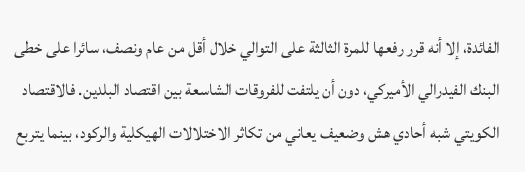الفائدة، إلا أنه قرر رفعها للمرة الثالثة على التوالي خلال أقل من عام ونصف، سائرا على خطى البنك الفيدرالي الأميركي، دون أن يلتفت للفروقات الشاسعة بين اقتصاد البلدين. فالاقتصاد الكويتي شبه أحادي هش وضعيف يعاني من تكاثر الاختلالات الهيكلية والركود، بينما يتربع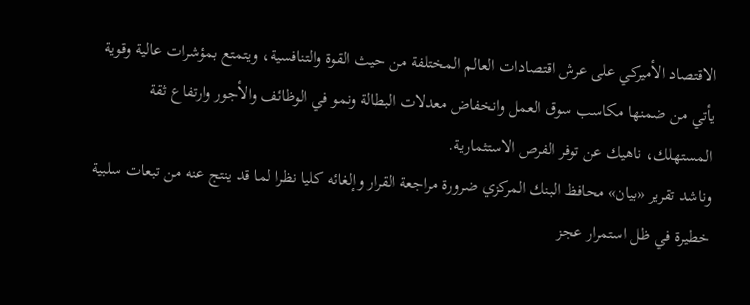الاقتصاد الأميركي على عرش اقتصادات العالم المختلفة من حيث القوة والتنافسية، ويتمتع بمؤشرات عالية وقوية يأتي من ضمنها مكاسب سوق العمل وانخفاض معدلات البطالة ونمو في الوظائف والأجور وارتفاع ثقة المستهلك، ناهيك عن توفر الفرص الاستثمارية.
وناشد تقرير «بيان» محافظ البنك المركزي ضرورة مراجعة القرار وإلغائه كليا نظرا لما قد ينتج عنه من تبعات سلبية خطيرة في ظل استمرار عجز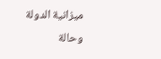ميزانية الدولة وحالة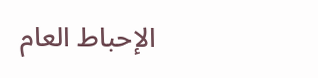الإحباط العام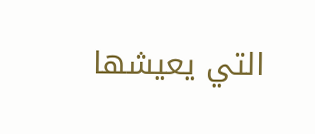التي يعيشها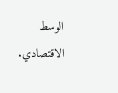الوسط الاقتصادي.